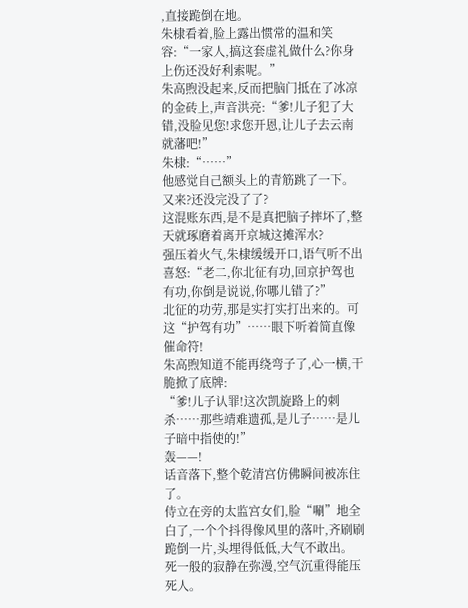,直接跪倒在地。
朱棣看着,脸上露出惯常的温和笑容:“一家人,搞这套虚礼做什么?你身上伤还没好利索呢。”
朱高煦没起来,反而把脑门抵在了冰凉的金砖上,声音洪亮:“爹!儿子犯了大错,没脸见您!求您开恩,让儿子去云南就藩吧!”
朱棣:“……”
他感觉自己额头上的青筋跳了一下。
又来?还没完没了了?
这混账东西,是不是真把脑子摔坏了,整天就琢磨着离开京城这摊浑水?
强压着火气,朱棣缓缓开口,语气听不出喜怒:“老二,你北征有功,回京护驾也有功,你倒是说说,你哪儿错了?”
北征的功劳,那是实打实打出来的。可这“护驾有功”……眼下听着简直像催命符!
朱高煦知道不能再绕弯子了,心一横,干脆掀了底牌:
“爹!儿子认罪!这次凯旋路上的刺杀……那些靖难遗孤,是儿子……是儿子暗中指使的!”
轰——!
话音落下,整个乾清宫仿佛瞬间被冻住了。
侍立在旁的太监宫女们,脸“唰”地全白了,一个个抖得像风里的落叶,齐刷刷跪倒一片,头埋得低低,大气不敢出。
死一般的寂静在弥漫,空气沉重得能压死人。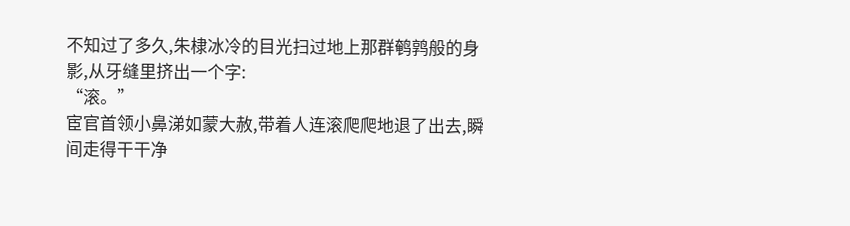不知过了多久,朱棣冰冷的目光扫过地上那群鹌鹑般的身影,从牙缝里挤出一个字:
“滚。”
宦官首领小鼻涕如蒙大赦,带着人连滚爬爬地退了出去,瞬间走得干干净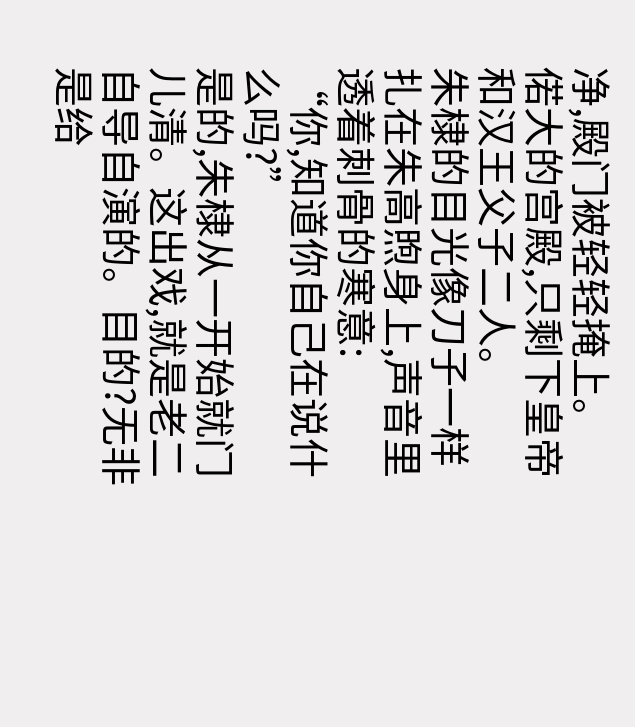净,殿门被轻轻掩上。
偌大的宫殿,只剩下皇帝和汉王父子二人。
朱棣的目光像刀子一样扎在朱高煦身上,声音里透着刺骨的寒意:
“你,知道你自己在说什么吗?”
是的,朱棣从一开始就门儿清。这出戏,就是老二自导自演的。目的?无非是给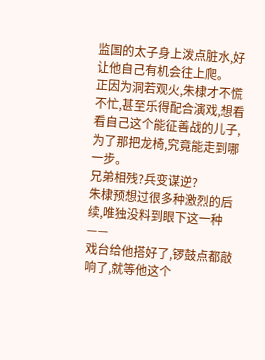监国的太子身上泼点脏水,好让他自己有机会往上爬。
正因为洞若观火,朱棣才不慌不忙,甚至乐得配合演戏,想看看自己这个能征善战的儿子,为了那把龙椅,究竟能走到哪一步。
兄弟相残?兵变谋逆?
朱棣预想过很多种激烈的后续,唯独没料到眼下这一种——
戏台给他搭好了,锣鼓点都敲响了,就等他这个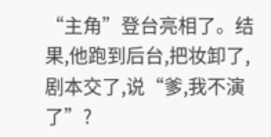“主角”登台亮相了。结果,他跑到后台,把妆卸了,剧本交了,说“爹,我不演了”?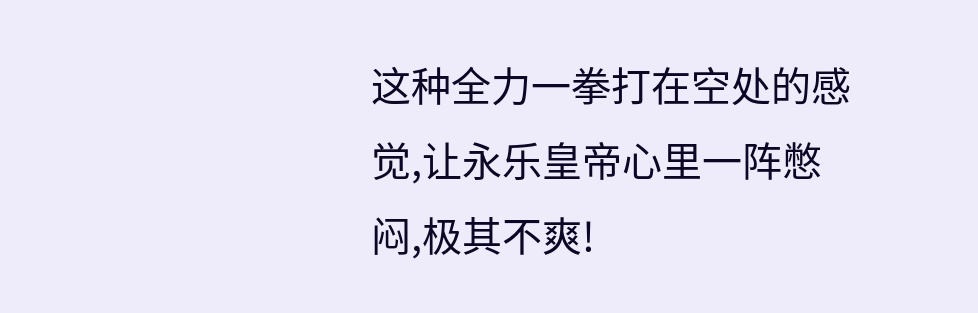这种全力一拳打在空处的感觉,让永乐皇帝心里一阵憋闷,极其不爽!